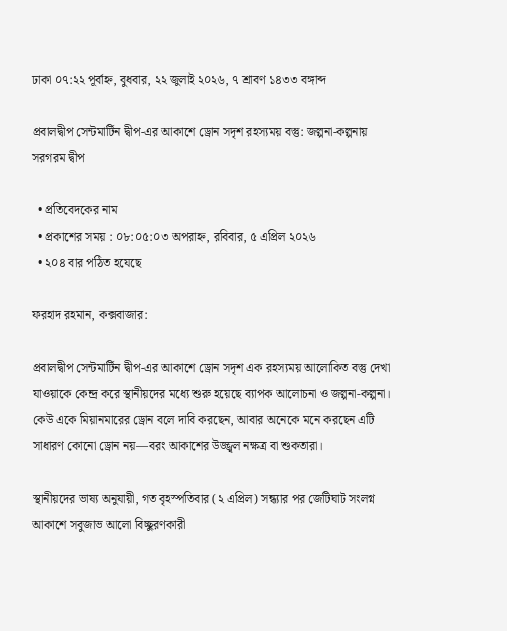ঢাকা ০৭:২২ পূর্বাহ্ন, বুধবার, ২২ জুলাই ২০২৬, ৭ শ্রাবণ ১৪৩৩ বঙ্গাব্দ

প্রবালদ্বীপ সেন্টমার্টিন দ্বীপ-এর আকাশে ড্রোন সদৃশ রহস্যময় বস্তু: জল্পনা-কল্পনায় সরগরম দ্বীপ

  • প্রতিবেদকের নাম
  • প্রকাশের সময় : ০৮:০৫:০৩ অপরাহ্ন, রবিবার, ৫ এপ্রিল ২০২৬
  • ২০৪ বার পঠিত হযেছে

ফরহাদ রহমান, কক্সবাজার:

প্রবালদ্বীপ সেন্টমার্টিন দ্বীপ-এর আকাশে ড্রোন সদৃশ এক রহস্যময় আলোকিত বস্তু দেখা যাওয়াকে কেন্দ্র করে স্থানীয়দের মধ্যে শুরু হয়েছে ব্যাপক আলোচনা ও জল্পনা-কল্পনা। কেউ একে মিয়ানমারের ড্রোন বলে দাবি করছেন, আবার অনেকে মনে করছেন এটি সাধারণ কোনো ড্রোন নয়—বরং আকাশের উজ্জ্বল নক্ষত্র বা শুকতারা।

স্থানীয়দের ভাষ্য অনুযায়ী, গত বৃহস্পতিবার (২ এপ্রিল) সন্ধ্যার পর জেটিঘাট সংলগ্ন আকাশে সবুজাভ আলো বিচ্ছুরণকারী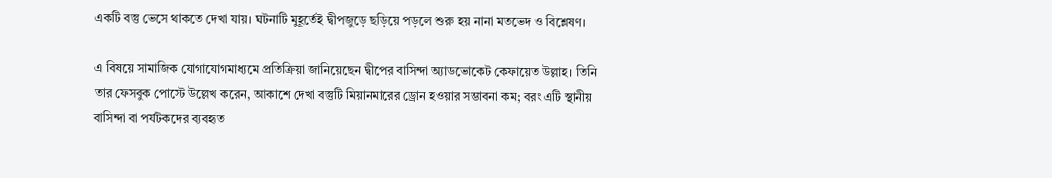একটি বস্তু ভেসে থাকতে দেখা যায়। ঘটনাটি মুহূর্তেই দ্বীপজুড়ে ছড়িয়ে পড়লে শুরু হয় নানা মতভেদ ও বিশ্লেষণ।

এ বিষয়ে সামাজিক যোগাযোগমাধ্যমে প্রতিক্রিয়া জানিয়েছেন দ্বীপের বাসিন্দা অ্যাডভোকেট কেফায়েত উল্লাহ। তিনি তার ফেসবুক পোস্টে উল্লেখ করেন, আকাশে দেখা বস্তুটি মিয়ানমারের ড্রোন হওয়ার সম্ভাবনা কম; বরং এটি স্থানীয় বাসিন্দা বা পর্যটকদের ব্যবহৃত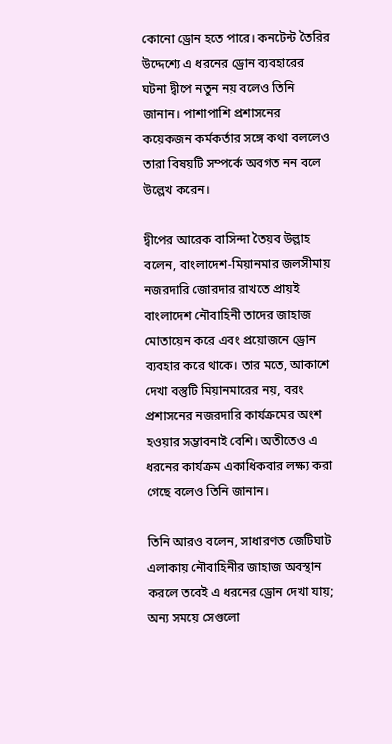কোনো ড্রোন হতে পারে। কনটেন্ট তৈরির উদ্দেশ্যে এ ধরনের ড্রোন ব্যবহারের ঘটনা দ্বীপে নতুন নয় বলেও তিনি জানান। পাশাপাশি প্রশাসনের কয়েকজন কর্মকর্তার সঙ্গে কথা বললেও তারা বিষয়টি সম্পর্কে অবগত নন বলে উল্লেখ করেন।

দ্বীপের আরেক বাসিন্দা তৈয়ব উল্লাহ বলেন, বাংলাদেশ-মিয়ানমার জলসীমায় নজরদারি জোরদার রাখতে প্রায়ই বাংলাদেশ নৌবাহিনী তাদের জাহাজ মোতায়েন করে এবং প্রয়োজনে ড্রোন ব্যবহার করে থাকে। তার মতে, আকাশে দেখা বস্তুটি মিয়ানমারের নয়, বরং প্রশাসনের নজরদারি কার্যক্রমের অংশ হওয়ার সম্ভাবনাই বেশি। অতীতেও এ ধরনের কার্যক্রম একাধিকবার লক্ষ্য করা গেছে বলেও তিনি জানান।

তিনি আরও বলেন, সাধারণত জেটিঘাট এলাকায় নৌবাহিনীর জাহাজ অবস্থান করলে তবেই এ ধরনের ড্রোন দেখা যায়; অন্য সময়ে সেগুলো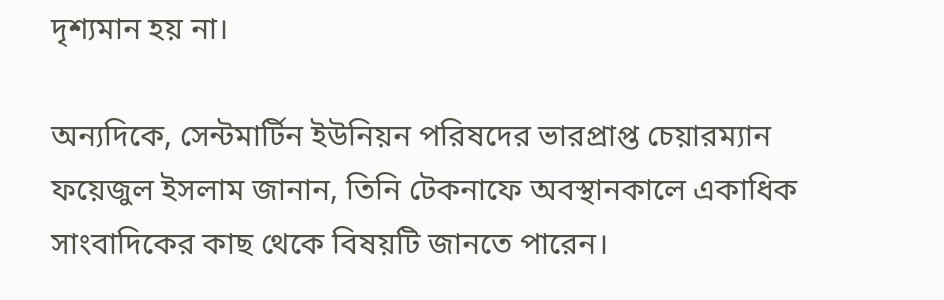দৃশ্যমান হয় না।

অন্যদিকে, সেন্টমার্টিন ইউনিয়ন পরিষদের ভারপ্রাপ্ত চেয়ারম্যান ফয়েজুল ইসলাম জানান, তিনি টেকনাফে অবস্থানকালে একাধিক সাংবাদিকের কাছ থেকে বিষয়টি জানতে পারেন।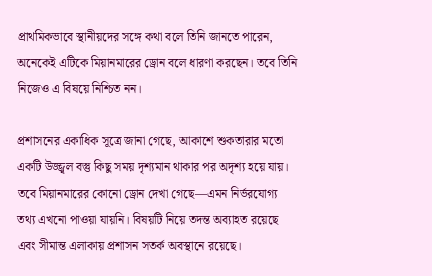প্রাথমিকভাবে স্থানীয়দের সঙ্গে কথা বলে তিনি জানতে পারেন, অনেকেই এটিকে মিয়ানমারের ড্রোন বলে ধারণা করছেন। তবে তিনি নিজেও এ বিষয়ে নিশ্চিত নন।

প্রশাসনের একাধিক সূত্রে জানা গেছে, আকাশে শুকতারার মতো একটি উজ্জ্বল বস্তু কিছু সময় দৃশ্যমান থাকার পর অদৃশ্য হয়ে যায়। তবে মিয়ানমারের কোনো ড্রোন দেখা গেছে—এমন নির্ভরযোগ্য তথ্য এখনো পাওয়া যায়নি। বিষয়টি নিয়ে তদন্ত অব্যাহত রয়েছে এবং সীমান্ত এলাকায় প্রশাসন সতর্ক অবস্থানে রয়েছে।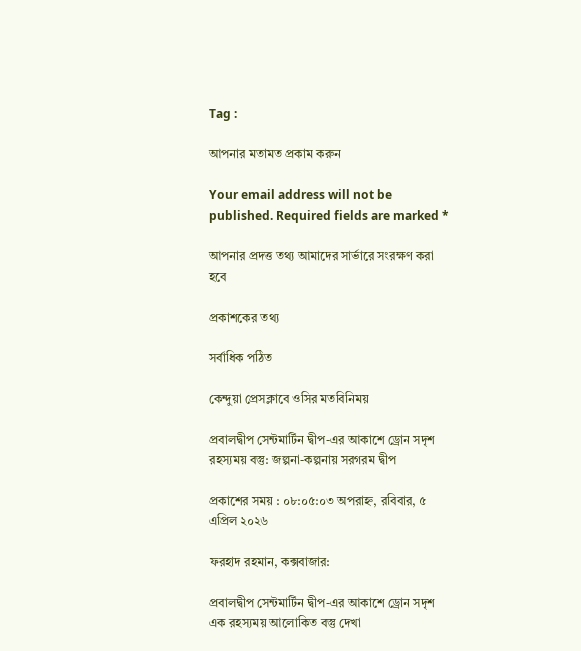Tag :

আপনার মতামত প্রকাম করুন

Your email address will not be published. Required fields are marked *

আপনার প্রদত্ত তথ্য আমাদের সার্ভারে সংরক্ষণ করা হবে

প্রকাশকের তথ্য

সর্বাধিক পঠিত

কেন্দুয়া প্রেসক্লাবে ওসির মতবিনিময়

প্রবালদ্বীপ সেন্টমার্টিন দ্বীপ-এর আকাশে ড্রোন সদৃশ রহস্যময় বস্তু: জল্পনা-কল্পনায় সরগরম দ্বীপ

প্রকাশের সময় : ০৮:০৫:০৩ অপরাহ্ন, রবিবার, ৫ এপ্রিল ২০২৬

ফরহাদ রহমান, কক্সবাজার:

প্রবালদ্বীপ সেন্টমার্টিন দ্বীপ-এর আকাশে ড্রোন সদৃশ এক রহস্যময় আলোকিত বস্তু দেখা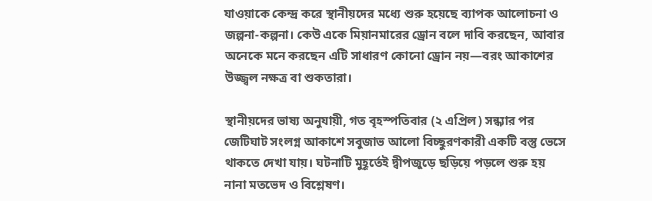যাওয়াকে কেন্দ্র করে স্থানীয়দের মধ্যে শুরু হয়েছে ব্যাপক আলোচনা ও জল্পনা-কল্পনা। কেউ একে মিয়ানমারের ড্রোন বলে দাবি করছেন, আবার অনেকে মনে করছেন এটি সাধারণ কোনো ড্রোন নয়—বরং আকাশের উজ্জ্বল নক্ষত্র বা শুকতারা।

স্থানীয়দের ভাষ্য অনুযায়ী, গত বৃহস্পতিবার (২ এপ্রিল) সন্ধ্যার পর জেটিঘাট সংলগ্ন আকাশে সবুজাভ আলো বিচ্ছুরণকারী একটি বস্তু ভেসে থাকতে দেখা যায়। ঘটনাটি মুহূর্তেই দ্বীপজুড়ে ছড়িয়ে পড়লে শুরু হয় নানা মতভেদ ও বিশ্লেষণ।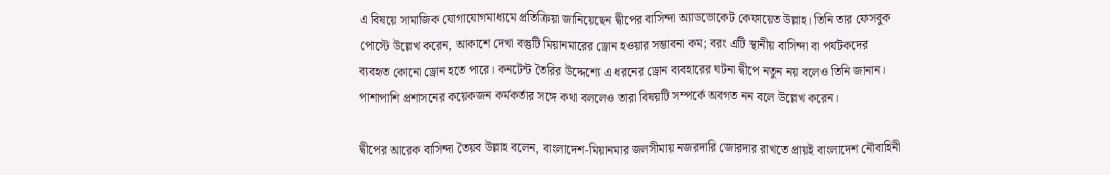এ বিষয়ে সামাজিক যোগাযোগমাধ্যমে প্রতিক্রিয়া জানিয়েছেন দ্বীপের বাসিন্দা অ্যাডভোকেট কেফায়েত উল্লাহ। তিনি তার ফেসবুক পোস্টে উল্লেখ করেন, আকাশে দেখা বস্তুটি মিয়ানমারের ড্রোন হওয়ার সম্ভাবনা কম; বরং এটি স্থানীয় বাসিন্দা বা পর্যটকদের ব্যবহৃত কোনো ড্রোন হতে পারে। কনটেন্ট তৈরির উদ্দেশ্যে এ ধরনের ড্রোন ব্যবহারের ঘটনা দ্বীপে নতুন নয় বলেও তিনি জানান। পাশাপাশি প্রশাসনের কয়েকজন কর্মকর্তার সঙ্গে কথা বললেও তারা বিষয়টি সম্পর্কে অবগত নন বলে উল্লেখ করেন।

দ্বীপের আরেক বাসিন্দা তৈয়ব উল্লাহ বলেন, বাংলাদেশ-মিয়ানমার জলসীমায় নজরদারি জোরদার রাখতে প্রায়ই বাংলাদেশ নৌবাহিনী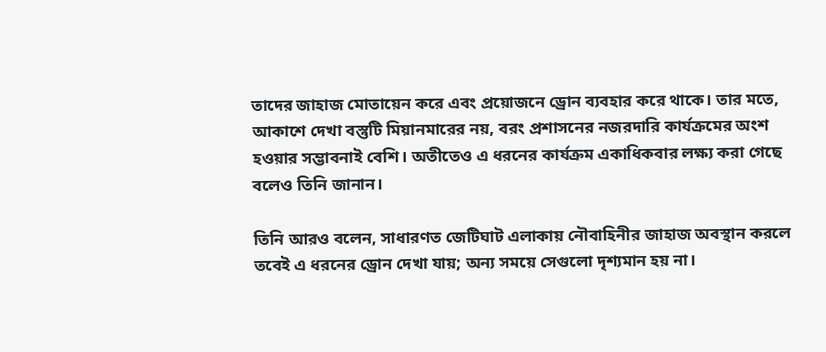তাদের জাহাজ মোতায়েন করে এবং প্রয়োজনে ড্রোন ব্যবহার করে থাকে। তার মতে, আকাশে দেখা বস্তুটি মিয়ানমারের নয়, বরং প্রশাসনের নজরদারি কার্যক্রমের অংশ হওয়ার সম্ভাবনাই বেশি। অতীতেও এ ধরনের কার্যক্রম একাধিকবার লক্ষ্য করা গেছে বলেও তিনি জানান।

তিনি আরও বলেন, সাধারণত জেটিঘাট এলাকায় নৌবাহিনীর জাহাজ অবস্থান করলে তবেই এ ধরনের ড্রোন দেখা যায়; অন্য সময়ে সেগুলো দৃশ্যমান হয় না।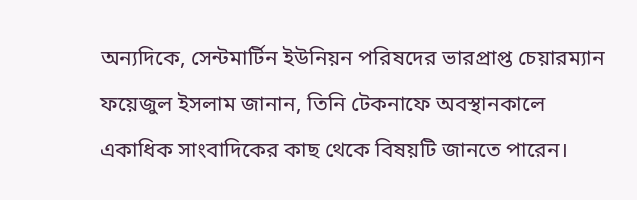অন্যদিকে, সেন্টমার্টিন ইউনিয়ন পরিষদের ভারপ্রাপ্ত চেয়ারম্যান ফয়েজুল ইসলাম জানান, তিনি টেকনাফে অবস্থানকালে একাধিক সাংবাদিকের কাছ থেকে বিষয়টি জানতে পারেন।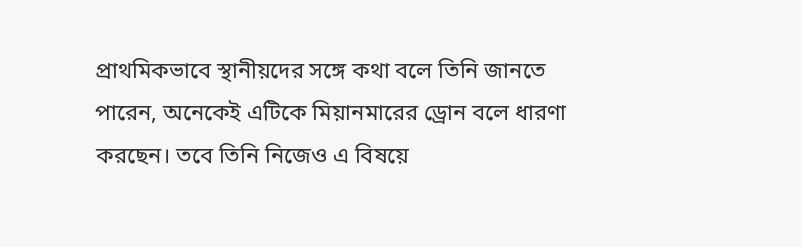প্রাথমিকভাবে স্থানীয়দের সঙ্গে কথা বলে তিনি জানতে পারেন, অনেকেই এটিকে মিয়ানমারের ড্রোন বলে ধারণা করছেন। তবে তিনি নিজেও এ বিষয়ে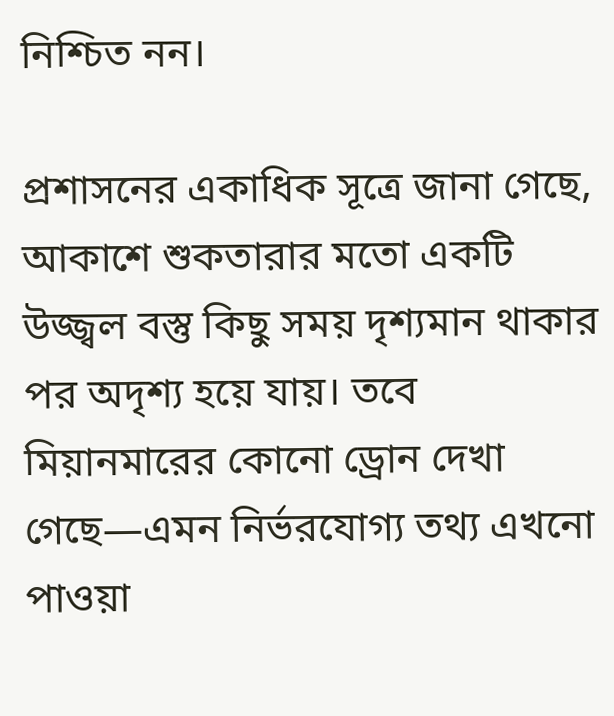নিশ্চিত নন।

প্রশাসনের একাধিক সূত্রে জানা গেছে, আকাশে শুকতারার মতো একটি উজ্জ্বল বস্তু কিছু সময় দৃশ্যমান থাকার পর অদৃশ্য হয়ে যায়। তবে মিয়ানমারের কোনো ড্রোন দেখা গেছে—এমন নির্ভরযোগ্য তথ্য এখনো পাওয়া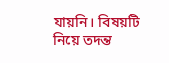যায়নি। বিষয়টি নিয়ে তদন্ত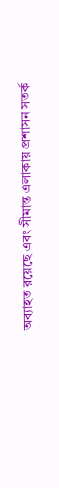অব্যাহত রয়েছে এবং সীমান্ত এলাকায় প্রশাসন সতর্ক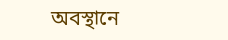অবস্থানে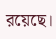রয়েছে।